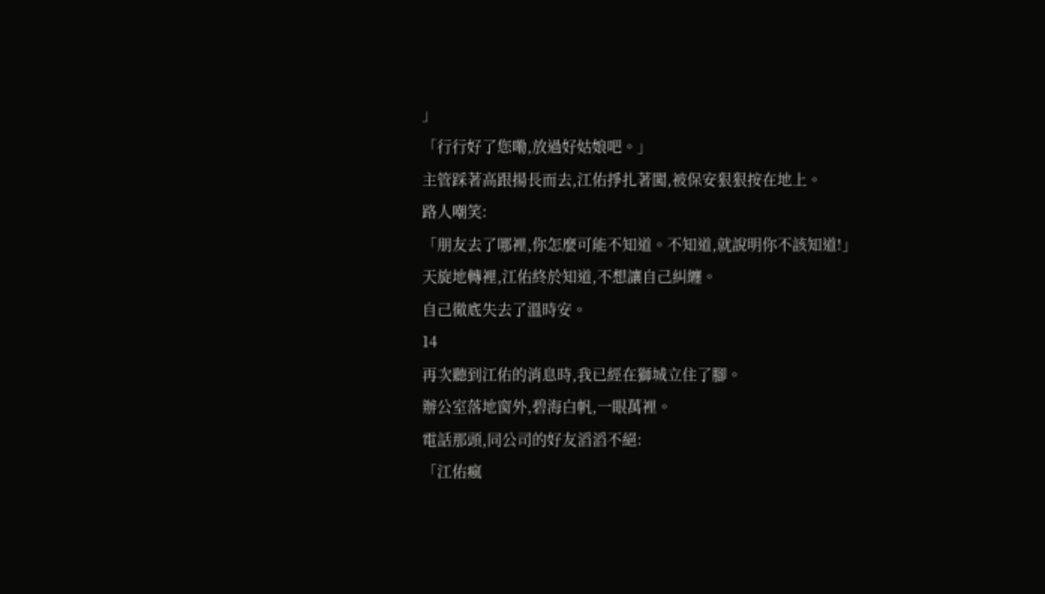」
「行行好了您嘞,放過好姑娘吧。」
主管踩著高跟揚長而去,江佑掙扎著闖,被保安狠狠按在地上。
路人嘲笑:
「朋友去了哪裡,你怎麼可能不知道。不知道,就說明你不該知道!」
天旋地轉裡,江佑終於知道,不想讓自己糾纏。
自己徹底失去了溫時安。
14
再次聽到江佑的消息時,我已經在獅城立住了腳。
辦公室落地窗外,碧海白帆,一眼萬裡。
電話那頭,同公司的好友滔滔不絕:
「江佑瘋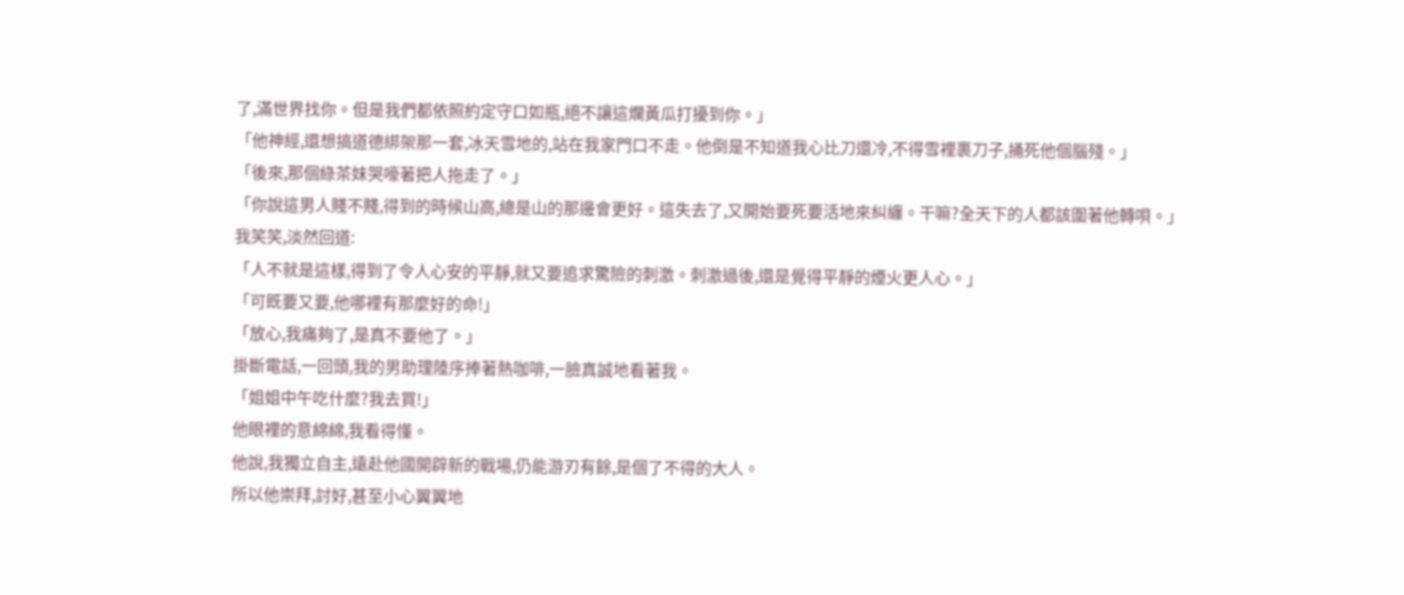了,滿世界找你。但是我們都依照約定守口如瓶,絕不讓這爛黃瓜打擾到你。」
「他神經,還想搞道德綁架那一套,冰天雪地的,站在我家門口不走。他倒是不知道我心比刀還冷,不得雪裡裹刀子,捅死他個腦殘。」
「後來,那個綠茶妹哭嚎著把人拖走了。」
「你說這男人賤不賤,得到的時候山高,總是山的那邊會更好。這失去了,又開始要死要活地來糾纏。干嘛?全天下的人都該圍著他轉唄。」
我笑笑,淡然回道:
「人不就是這樣,得到了令人心安的平靜,就又要追求驚險的刺激。刺激過後,還是覺得平靜的煙火更人心。」
「可既要又要,他哪裡有那麼好的命!」
「放心,我痛夠了,是真不要他了。」
掛斷電話,一回頭,我的男助理陸序捧著熱咖啡,一臉真誠地看著我。
「姐姐中午吃什麼?我去買!」
他眼裡的意綿綿,我看得懂。
他說,我獨立自主,遠赴他國開辟新的戰場,仍能游刃有餘,是個了不得的大人。
所以他崇拜,討好,甚至小心翼翼地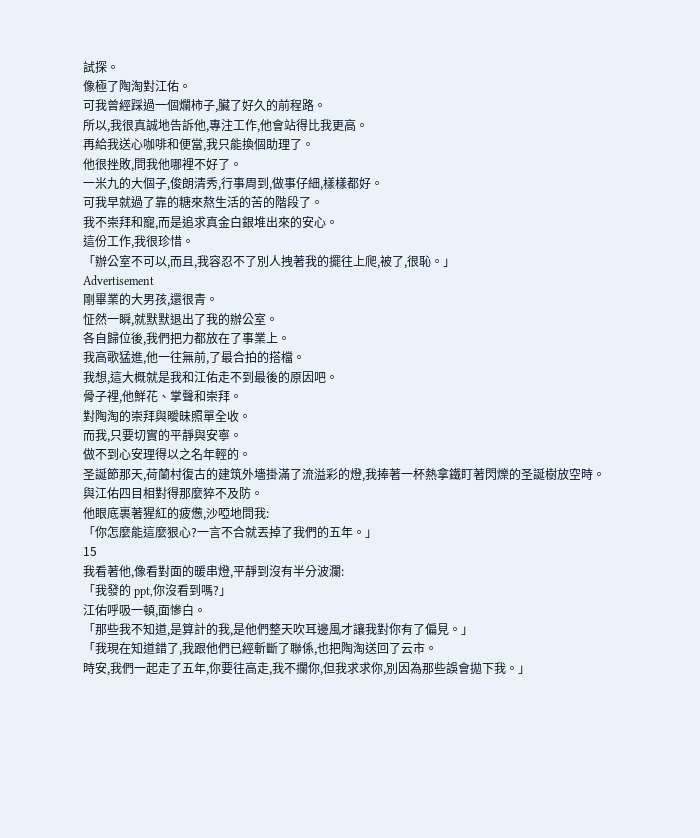試探。
像極了陶淘對江佑。
可我曾經踩過一個爛柿子,臟了好久的前程路。
所以,我很真誠地告訴他,專注工作,他會站得比我更高。
再給我送心咖啡和便當,我只能換個助理了。
他很挫敗,問我他哪裡不好了。
一米九的大個子,俊朗清秀,行事周到,做事仔細,樣樣都好。
可我早就過了靠的糖來熬生活的苦的階段了。
我不崇拜和寵,而是追求真金白銀堆出來的安心。
這份工作,我很珍惜。
「辦公室不可以,而且,我容忍不了別人拽著我的擺往上爬,被了,很恥。」
Advertisement
剛畢業的大男孩,還很青。
怔然一瞬,就默默退出了我的辦公室。
各自歸位後,我們把力都放在了事業上。
我高歌猛進,他一往無前,了最合拍的搭檔。
我想,這大概就是我和江佑走不到最後的原因吧。
骨子裡,他鮮花、掌聲和崇拜。
對陶淘的崇拜與曖昧照單全收。
而我,只要切實的平靜與安寧。
做不到心安理得以之名年輕的。
圣誕節那天,荷蘭村復古的建筑外墻掛滿了流溢彩的燈,我捧著一杯熱拿鐵盯著閃爍的圣誕樹放空時。
與江佑四目相對得那麼猝不及防。
他眼底裹著猩紅的疲憊,沙啞地問我:
「你怎麼能這麼狠心?一言不合就丟掉了我們的五年。」
15
我看著他,像看對面的暖串燈,平靜到沒有半分波瀾:
「我發的 ppt,你沒看到嗎?」
江佑呼吸一頓,面慘白。
「那些我不知道,是算計的我,是他們整天吹耳邊風才讓我對你有了偏見。」
「我現在知道錯了,我跟他們已經斬斷了聯係,也把陶淘送回了云市。
時安,我們一起走了五年,你要往高走,我不攔你,但我求求你,別因為那些誤會拋下我。」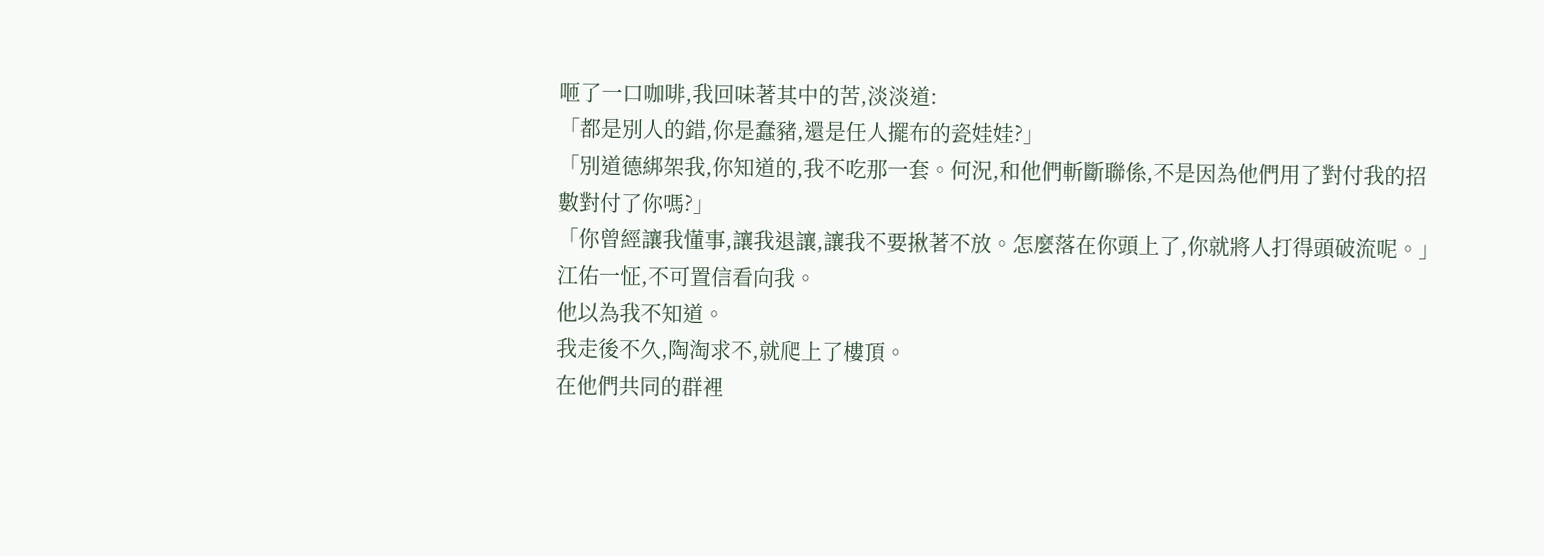咂了一口咖啡,我回味著其中的苦,淡淡道:
「都是別人的錯,你是蠢豬,還是任人擺布的瓷娃娃?」
「別道德綁架我,你知道的,我不吃那一套。何況,和他們斬斷聯係,不是因為他們用了對付我的招數對付了你嗎?」
「你曾經讓我懂事,讓我退讓,讓我不要揪著不放。怎麼落在你頭上了,你就將人打得頭破流呢。」
江佑一怔,不可置信看向我。
他以為我不知道。
我走後不久,陶淘求不,就爬上了樓頂。
在他們共同的群裡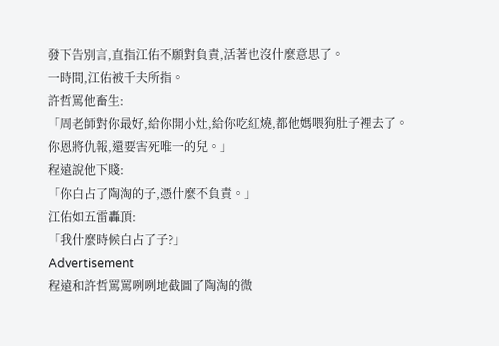發下告別言,直指江佑不願對負責,活著也沒什麼意思了。
一時間,江佑被千夫所指。
許哲罵他畜生:
「周老師對你最好,給你開小灶,給你吃紅燒,都他媽喂狗肚子裡去了。你恩將仇報,還要害死唯一的兒。」
程遠說他下賤:
「你白占了陶淘的子,憑什麼不負責。」
江佑如五雷轟頂:
「我什麼時候白占了子?」
Advertisement
程遠和許哲罵罵咧咧地截圖了陶淘的微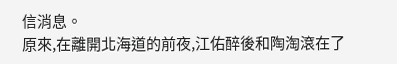信消息。
原來,在離開北海道的前夜,江佑醉後和陶淘滾在了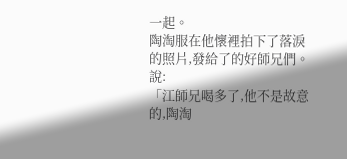一起。
陶淘服在他懷裡拍下了落淚的照片,發給了的好師兄們。
說:
「江師兄喝多了,他不是故意的,陶淘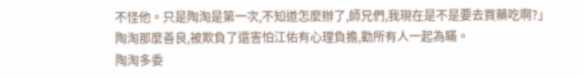不怪他。只是陶淘是第一次,不知道怎麼辦了,師兄們,我現在是不是要去買藥吃啊?」
陶淘那麼善良,被欺負了還害怕江佑有心理負擔,勸所有人一起為瞞。
陶淘多委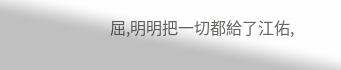屈,明明把一切都給了江佑,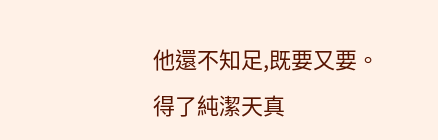他還不知足,既要又要。
得了純潔天真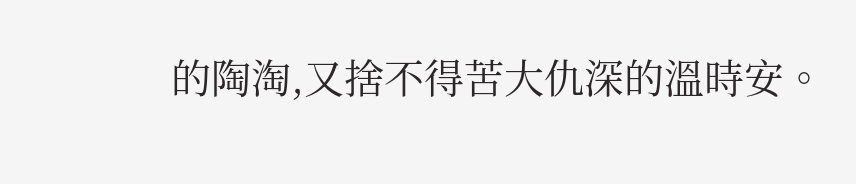的陶淘,又捨不得苦大仇深的溫時安。